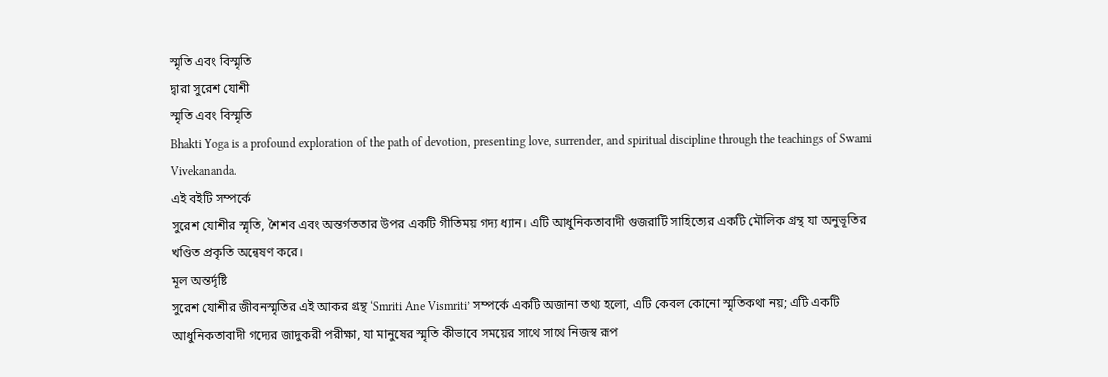স্মৃতি এবং বিস্মৃতি
দ্বারা সুরেশ যোশী
স্মৃতি এবং বিস্মৃতি
Bhakti Yoga is a profound exploration of the path of devotion, presenting love, surrender, and spiritual discipline through the teachings of Swami Vivekananda.
এই বইটি সম্পর্কে
সুরেশ যোশীর স্মৃতি, শৈশব এবং অন্তর্গততার উপর একটি গীতিময় গদ্য ধ্যান। এটি আধুনিকতাবাদী গুজরাটি সাহিত্যের একটি মৌলিক গ্রন্থ যা অনুভূতির খণ্ডিত প্রকৃতি অন্বেষণ করে।
মূল অন্তর্দৃষ্টি
সুরেশ যোশীর জীবনস্মৃতির এই আকর গ্রন্থ ‘Smriti Ane Vismriti’ সম্পর্কে একটি অজানা তথ্য হলো, এটি কেবল কোনো স্মৃতিকথা নয়; এটি একটি আধুনিকতাবাদী গদ্যের জাদুকরী পরীক্ষা, যা মানুষের স্মৃতি কীভাবে সময়ের সাথে সাথে নিজস্ব রূপ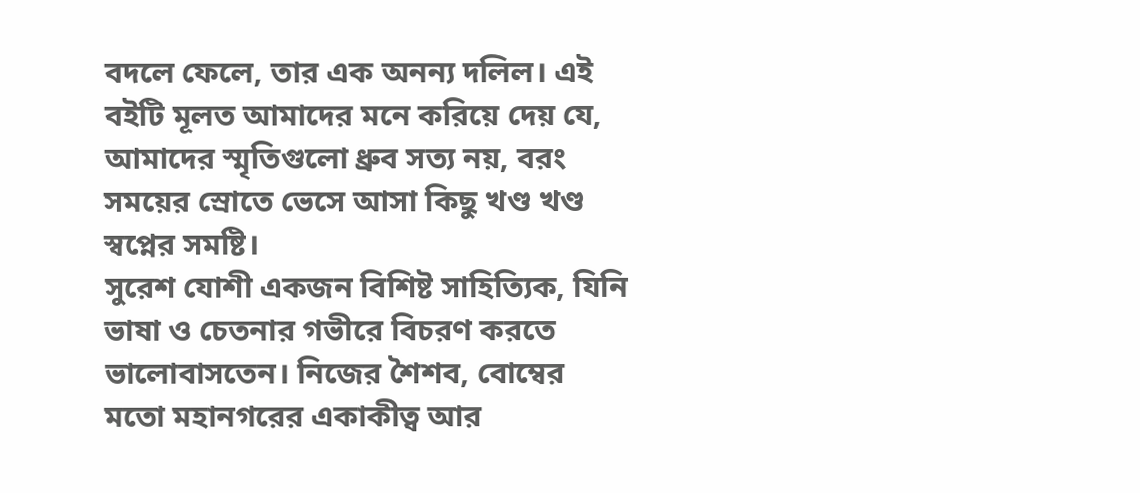বদলে ফেলে, তার এক অনন্য দলিল। এই বইটি মূলত আমাদের মনে করিয়ে দেয় যে, আমাদের স্মৃতিগুলো ধ্রুব সত্য নয়, বরং সময়ের স্রোতে ভেসে আসা কিছু খণ্ড খণ্ড স্বপ্নের সমষ্টি।
সুরেশ যোশী একজন বিশিষ্ট সাহিত্যিক, যিনি ভাষা ও চেতনার গভীরে বিচরণ করতে ভালোবাসতেন। নিজের শৈশব, বোম্বের মতো মহানগরের একাকীত্ব আর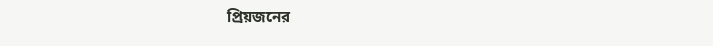প্রিয়জনের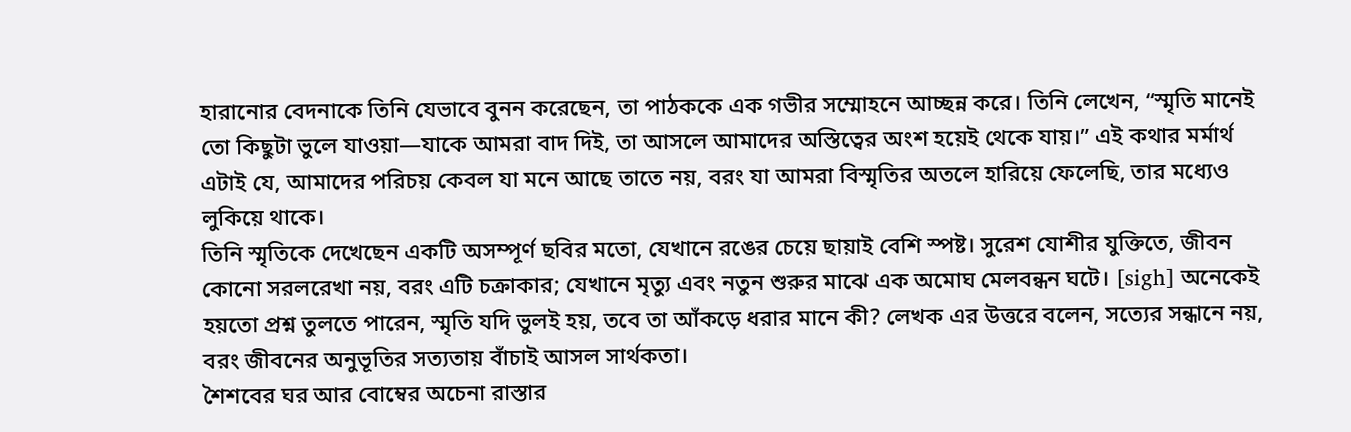হারানোর বেদনাকে তিনি যেভাবে বুনন করেছেন, তা পাঠককে এক গভীর সম্মোহনে আচ্ছন্ন করে। তিনি লেখেন, “স্মৃতি মানেই তো কিছুটা ভুলে যাওয়া—যাকে আমরা বাদ দিই, তা আসলে আমাদের অস্তিত্বের অংশ হয়েই থেকে যায়।” এই কথার মর্মার্থ এটাই যে, আমাদের পরিচয় কেবল যা মনে আছে তাতে নয়, বরং যা আমরা বিস্মৃতির অতলে হারিয়ে ফেলেছি, তার মধ্যেও লুকিয়ে থাকে।
তিনি স্মৃতিকে দেখেছেন একটি অসম্পূর্ণ ছবির মতো, যেখানে রঙের চেয়ে ছায়াই বেশি স্পষ্ট। সুরেশ যোশীর যুক্তিতে, জীবন কোনো সরলরেখা নয়, বরং এটি চক্রাকার; যেখানে মৃত্যু এবং নতুন শুরুর মাঝে এক অমোঘ মেলবন্ধন ঘটে। [sigh] অনেকেই হয়তো প্রশ্ন তুলতে পারেন, স্মৃতি যদি ভুলই হয়, তবে তা আঁকড়ে ধরার মানে কী? লেখক এর উত্তরে বলেন, সত্যের সন্ধানে নয়, বরং জীবনের অনুভূতির সত্যতায় বাঁচাই আসল সার্থকতা।
শৈশবের ঘর আর বোম্বের অচেনা রাস্তার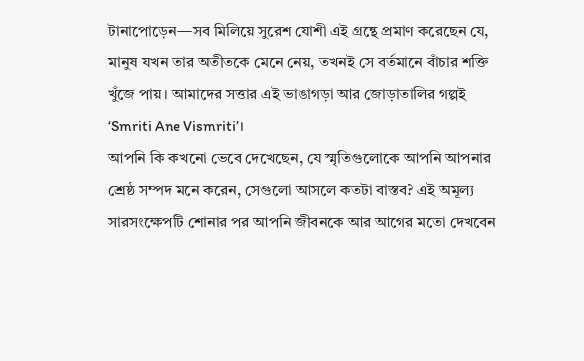টানাপোড়েন—সব মিলিয়ে সুরেশ যোশী এই গ্রন্থে প্রমাণ করেছেন যে, মানুষ যখন তার অতীতকে মেনে নেয়, তখনই সে বর্তমানে বাঁচার শক্তি খুঁজে পায়। আমাদের সত্তার এই ভাঙাগড়া আর জোড়াতালির গল্পই ‘Smriti Ane Vismriti’।
আপনি কি কখনো ভেবে দেখেছেন, যে স্মৃতিগুলোকে আপনি আপনার শ্রেষ্ঠ সম্পদ মনে করেন, সেগুলো আসলে কতটা বাস্তব? এই অমূল্য সারসংক্ষেপটি শোনার পর আপনি জীবনকে আর আগের মতো দেখবেন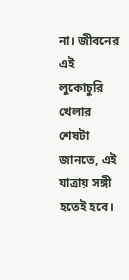না। জীবনের এই লুকোচুরি খেলার শেষটা জানতে, এই যাত্রায় সঙ্গী হতেই হবে।